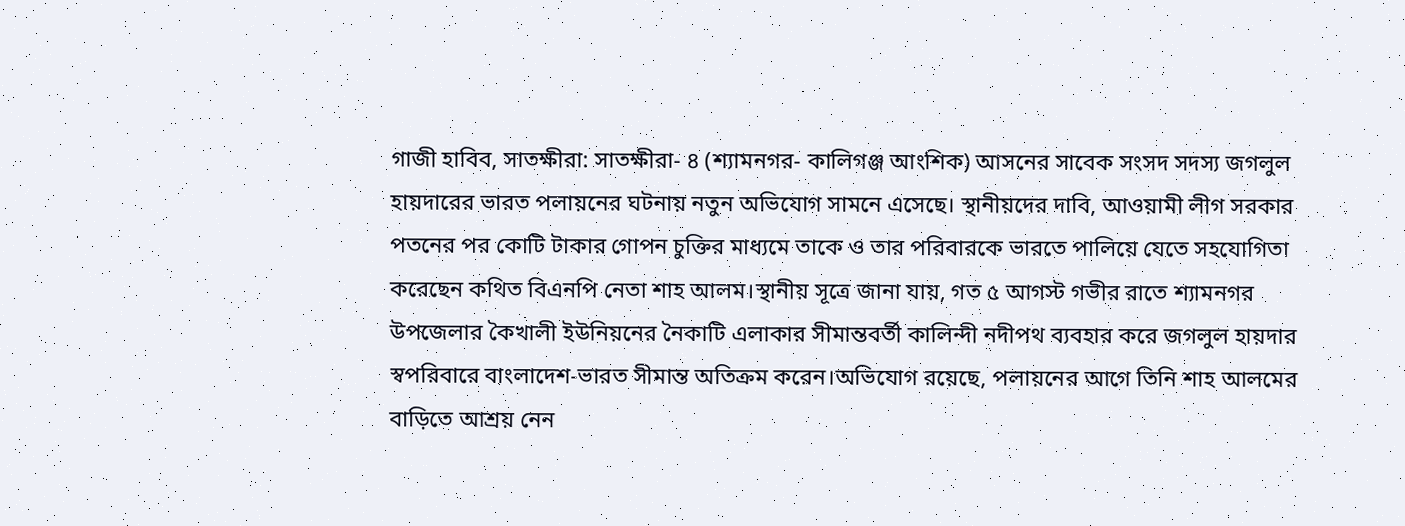গাজী হাবিব, সাতক্ষীরা: সাতক্ষীরা- ৪ (শ্যামনগর- কালিগঞ্জ আংশিক) আসনের সাবেক সংসদ সদস্য জগলুল হায়দারের ভারত পলায়নের ঘটনায় নতুন অভিযোগ সামনে এসেছে। স্থানীয়দের দাবি, আওয়ামী লীগ সরকার পতনের পর কোটি টাকার গোপন চুক্তির মাধ্যমে তাকে ও তার পরিবারকে ভারতে পালিয়ে যেতে সহযোগিতা করেছেন কথিত বিএনপি নেতা শাহ আলম।স্থানীয় সূত্রে জানা যায়, গত ৫ আগস্ট গভীর রাতে শ্যামনগর উপজেলার কৈখালী ইউনিয়নের নৈকাটি এলাকার সীমান্তবর্তী কালিন্দী নদীপথ ব্যবহার করে জগলুল হায়দার স্বপরিবারে বাংলাদেশ-ভারত সীমান্ত অতিক্রম করেন।অভিযোগ রয়েছে, পলায়নের আগে তিনি শাহ আলমের বাড়িতে আশ্রয় নেন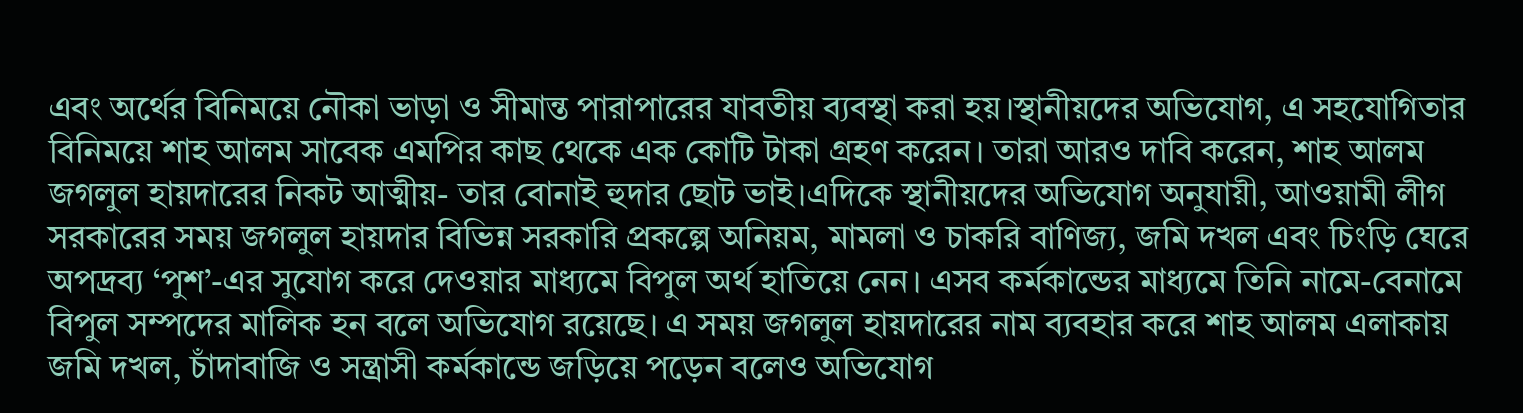এবং অর্থের বিনিময়ে নৌকা ভাড়া ও সীমান্ত পারাপারের যাবতীয় ব্যবস্থা করা হয়।স্থানীয়দের অভিযোগ, এ সহযোগিতার বিনিময়ে শাহ আলম সাবেক এমপির কাছ থেকে এক কোটি টাকা গ্রহণ করেন। তারা আরও দাবি করেন, শাহ আলম জগলুল হায়দারের নিকট আত্মীয়- তার বোনাই হুদার ছোট ভাই।এদিকে স্থানীয়দের অভিযোগ অনুযায়ী, আওয়ামী লীগ সরকারের সময় জগলুল হায়দার বিভিন্ন সরকারি প্রকল্পে অনিয়ম, মামলা ও চাকরি বাণিজ্য, জমি দখল এবং চিংড়ি ঘেরে অপদ্রব্য ‘পুশ’-এর সুযোগ করে দেওয়ার মাধ্যমে বিপুল অর্থ হাতিয়ে নেন। এসব কর্মকান্ডের মাধ্যমে তিনি নামে-বেনামে বিপুল সম্পদের মালিক হন বলে অভিযোগ রয়েছে। এ সময় জগলুল হায়দারের নাম ব্যবহার করে শাহ আলম এলাকায় জমি দখল, চাঁদাবাজি ও সন্ত্রাসী কর্মকান্ডে জড়িয়ে পড়েন বলেও অভিযোগ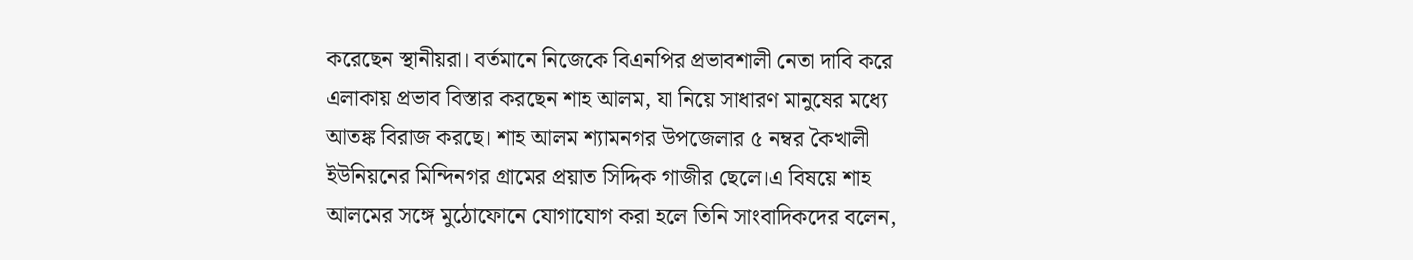করেছেন স্থানীয়রা। বর্তমানে নিজেকে বিএনপির প্রভাবশালী নেতা দাবি করে এলাকায় প্রভাব বিস্তার করছেন শাহ আলম, যা নিয়ে সাধারণ মানুষের মধ্যে আতঙ্ক বিরাজ করছে। শাহ আলম শ্যামনগর উপজেলার ৫ নম্বর কৈখালী ইউনিয়নের মিন্দিনগর গ্রামের প্রয়াত সিদ্দিক গাজীর ছেলে।এ বিষয়ে শাহ আলমের সঙ্গে মুঠোফোনে যোগাযোগ করা হলে তিনি সাংবাদিকদের বলেন,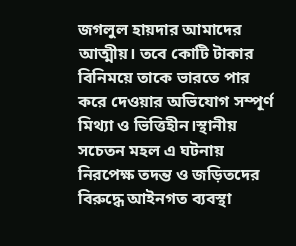জগলুল হায়দার আমাদের আত্মীয়। তবে কোটি টাকার বিনিময়ে তাকে ভারতে পার করে দেওয়ার অভিযোগ সম্পূর্ণ মিথ্যা ও ভিত্তিহীন।স্থানীয় সচেতন মহল এ ঘটনায় নিরপেক্ষ তদন্ত ও জড়িতদের বিরুদ্ধে আইনগত ব্যবস্থা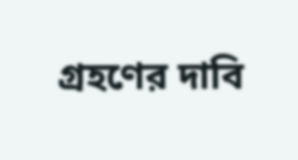গ্রহণের দাবি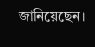জানিয়েছেন।